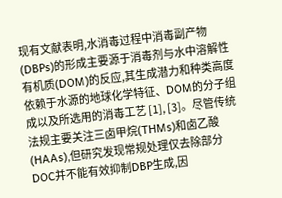现有文献表明,水消毒过程中消毒副产物(DBPs)的形成主要源于消毒剂与水中溶解性有机质(DOM)的反应,其生成潜力和种类高度依赖于水源的地球化学特征、DOM的分子组成以及所选用的消毒工艺 [1], [3]。尽管传统法规主要关注三卤甲烷(THMs)和卤乙酸(HAAs),但研究发现常规处理仅去除部分DOC并不能有效抑制DBP生成,因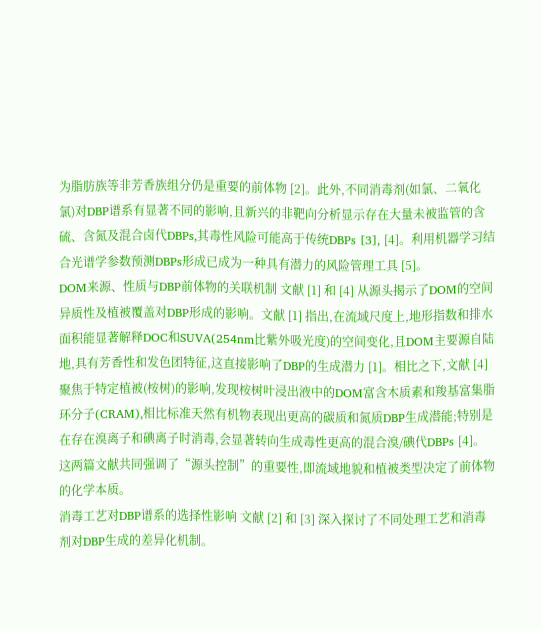为脂肪族等非芳香族组分仍是重要的前体物 [2]。此外,不同消毒剂(如氯、二氧化氯)对DBP谱系有显著不同的影响,且新兴的非靶向分析显示存在大量未被监管的含硫、含氮及混合卤代DBPs,其毒性风险可能高于传统DBPs [3], [4]。利用机器学习结合光谱学参数预测DBPs形成已成为一种具有潜力的风险管理工具 [5]。
DOM来源、性质与DBP前体物的关联机制 文献 [1] 和 [4] 从源头揭示了DOM的空间异质性及植被覆盖对DBP形成的影响。文献 [1] 指出,在流域尺度上,地形指数和排水面积能显著解释DOC和SUVA(254nm比紫外吸光度)的空间变化,且DOM主要源自陆地,具有芳香性和发色团特征,这直接影响了DBP的生成潜力 [1]。相比之下,文献 [4] 聚焦于特定植被(桉树)的影响,发现桉树叶浸出液中的DOM富含木质素和羧基富集脂环分子(CRAM),相比标准天然有机物表现出更高的碳质和氮质DBP生成潜能;特别是在存在溴离子和碘离子时消毒,会显著转向生成毒性更高的混合溴/碘代DBPs [4]。这两篇文献共同强调了“源头控制”的重要性,即流域地貌和植被类型决定了前体物的化学本质。
消毒工艺对DBP谱系的选择性影响 文献 [2] 和 [3] 深入探讨了不同处理工艺和消毒剂对DBP生成的差异化机制。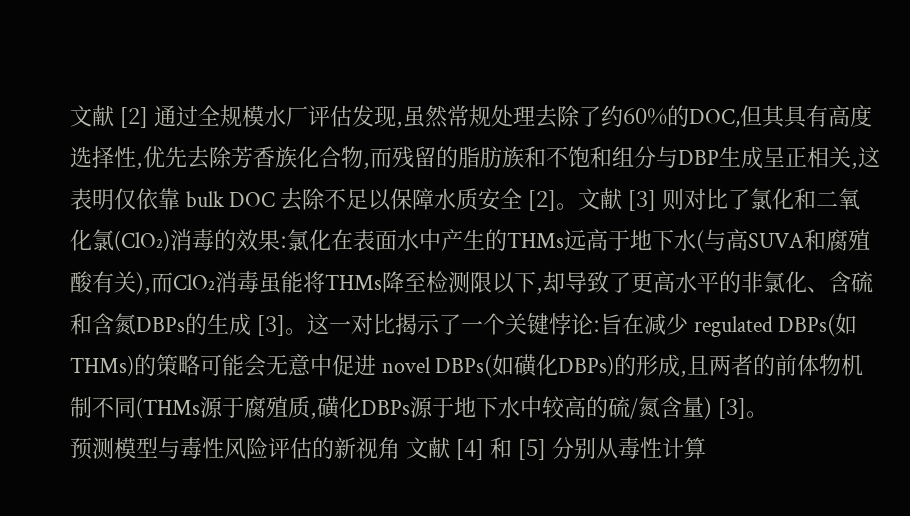文献 [2] 通过全规模水厂评估发现,虽然常规处理去除了约60%的DOC,但其具有高度选择性,优先去除芳香族化合物,而残留的脂肪族和不饱和组分与DBP生成呈正相关,这表明仅依靠 bulk DOC 去除不足以保障水质安全 [2]。文献 [3] 则对比了氯化和二氧化氯(ClO₂)消毒的效果:氯化在表面水中产生的THMs远高于地下水(与高SUVA和腐殖酸有关),而ClO₂消毒虽能将THMs降至检测限以下,却导致了更高水平的非氯化、含硫和含氮DBPs的生成 [3]。这一对比揭示了一个关键悖论:旨在减少 regulated DBPs(如THMs)的策略可能会无意中促进 novel DBPs(如磺化DBPs)的形成,且两者的前体物机制不同(THMs源于腐殖质,磺化DBPs源于地下水中较高的硫/氮含量) [3]。
预测模型与毒性风险评估的新视角 文献 [4] 和 [5] 分别从毒性计算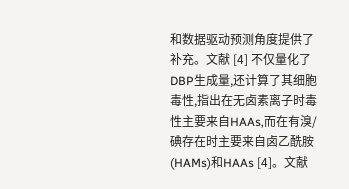和数据驱动预测角度提供了补充。文献 [4] 不仅量化了DBP生成量,还计算了其细胞毒性,指出在无卤素离子时毒性主要来自HAAs,而在有溴/碘存在时主要来自卤乙酰胺(HAMs)和HAAs [4]。文献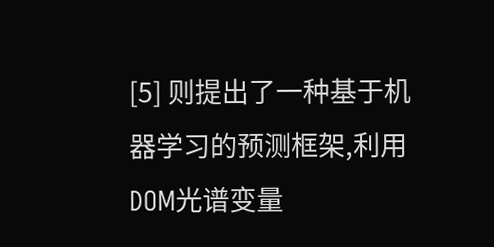[5] 则提出了一种基于机器学习的预测框架,利用DOM光谱变量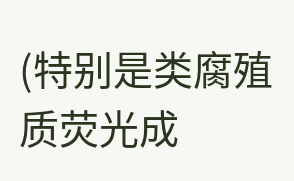(特别是类腐殖质荧光成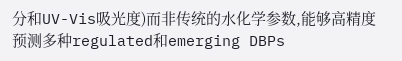分和UV-Vis吸光度)而非传统的水化学参数,能够高精度预测多种regulated和emerging DBPs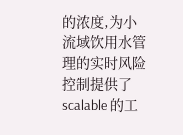的浓度,为小流域饮用水管理的实时风险控制提供了 scalable 的工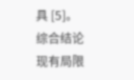具 [5]。
综合结论
现有局限